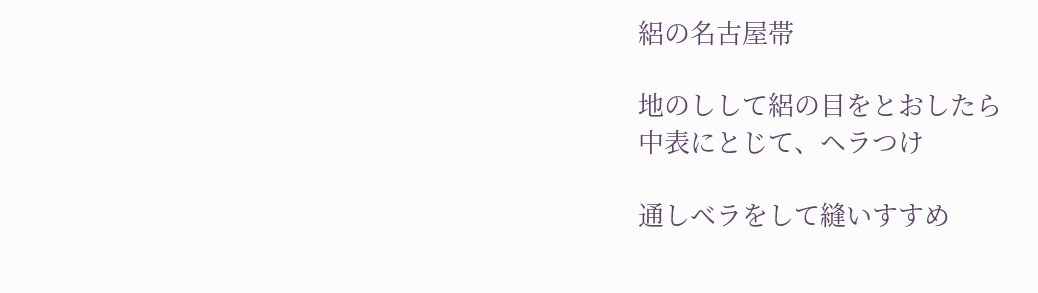絽の名古屋帯

地のしして絽の目をとおしたら
中表にとじて、ヘラつけ

通しベラをして縫いすすめ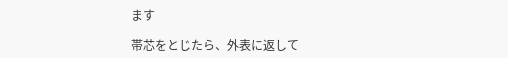ます

帯芯をとじたら、外表に返して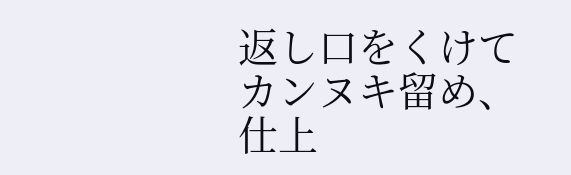返し口をくけてカンヌキ留め、仕上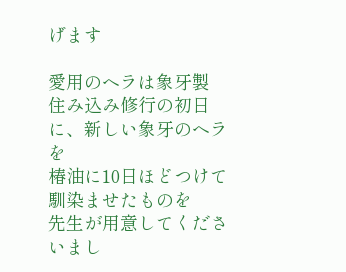げます

愛用のヘラは象牙製
住み込み修行の初日に、新しい象牙のヘラを
椿油に10日ほどつけて馴染ませたものを
先生が用意してくださいまし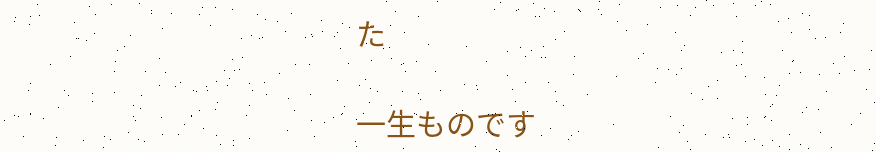た

一生ものです